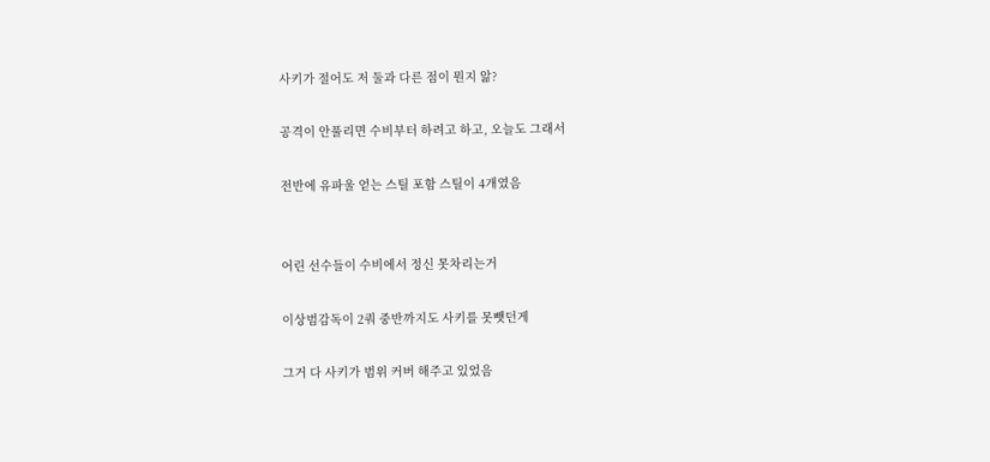사키가 절어도 저 둘과 다른 점이 뭔지 앎?

공격이 안풀리면 수비부터 하려고 하고, 오늘도 그래서

전반에 유파울 얻는 스틸 포함 스틸이 4개였음


어린 선수들이 수비에서 정신 못차리는거

이상범감독이 2쿼 중반까지도 사키를 못뺏던게

그거 다 사키가 범위 커버 해주고 있었음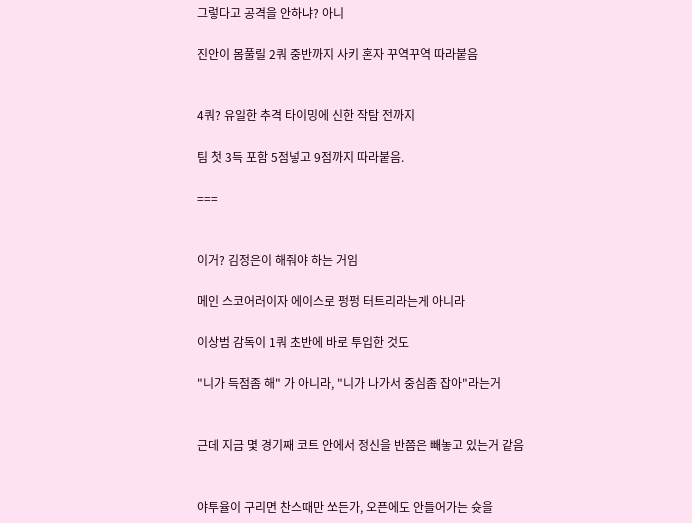그렇다고 공격을 안하냐? 아니

진안이 몸풀릴 2쿼 중반까지 사키 혼자 꾸역꾸역 따라붙음


4쿼? 유일한 추격 타이밍에 신한 작탐 전까지

팀 첫 3득 포함 5점넣고 9점까지 따라붙음.

===


이거? 김정은이 해줘야 하는 거임

메인 스코어러이자 에이스로 펑펑 터트리라는게 아니라

이상범 감독이 1쿼 초반에 바로 투입한 것도

"니가 득점좀 해" 가 아니라, "니가 나가서 중심좀 잡아"라는거


근데 지금 몇 경기째 코트 안에서 정신을 반쯤은 빼놓고 있는거 같음


야투율이 구리면 찬스때만 쏘든가, 오픈에도 안들어가는 슛을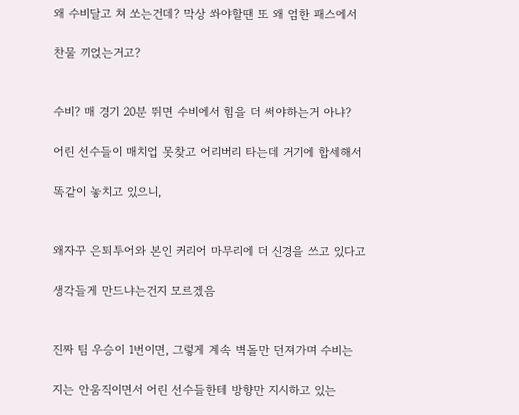왜 수비달고 쳐 쏘는건데? 막상 쏴야할땐 또 왜 엄한 패스에서

찬물 끼얹는거고?


수비? 매 경기 20분 뛰면 수비에서 힘을 더 써야하는거 아냐?

어린 선수들이 매치업 못찾고 어리버리 타는데 거기에 합세해서

똑같이 놓치고 있으니,


왜자꾸 은퇴투어와 본인 커리어 마무리에 더 신경을 쓰고 있다고

생각들게 만드냐는건지 모르겠음


진짜 팀 우승이 1번이면, 그렇게 계속 벽돌만 던져가며 수비는

지는 안움직이면서 어린 선수들한테 방향만 지시하고 있는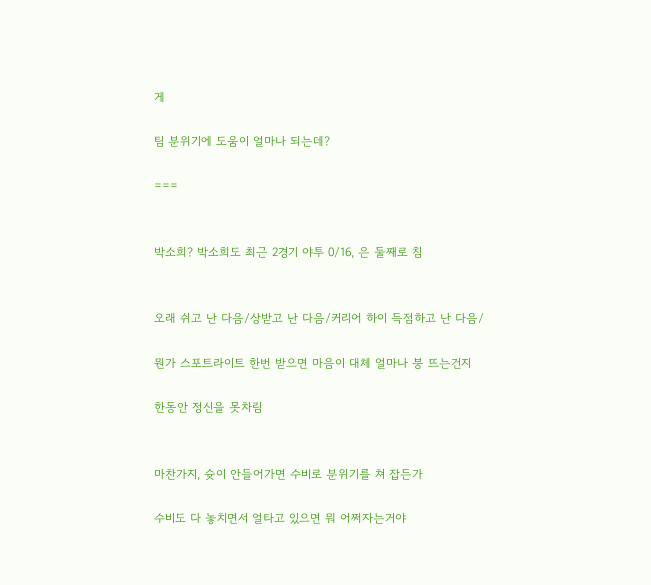게

팀 분위기에 도움이 얼마나 되는데?

===


박소희? 박소희도 최근 2경기 야투 0/16, 은 둘째로 침


오래 쉬고 난 다음/상받고 난 다음/커리어 하이 득점하고 난 다음/

뭔가 스포트라이트 한번 받으면 마음이 대체 얼마나 붕 뜨는건지

한동안 정신을 못차림


마찬가지, 슛이 안들어가면 수비로 분위기를 쳐 잡든가

수비도 다 놓치면서 얼타고 있으면 뭐 어쩌자는거야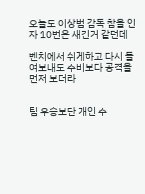오늘도 이상범 감독 참을 인자 10번은 새긴거 같던데

벤치에서 쉬게하고 다시 들여보내도 수비보다 공격을 먼저 보더라


팀 우승보단 개인 수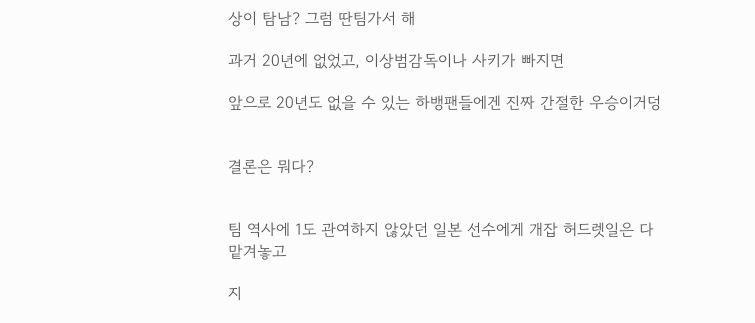상이 탐남? 그럼 딴팀가서 해

과거 20년에 없었고, 이상범감독이나 사키가 빠지면

앞으로 20년도 없을 수 있는 하뱅팬들에겐 진짜 간절한 우승이거덩


결론은 뭐다?


팀 역사에 1도 관여하지 않았던 일본 선수에게 개잡 허드렛일은 다 맡겨놓고

지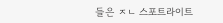들은 ㅈㄴ 스포트라이트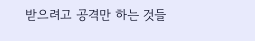받으려고 공격만 하는 것들